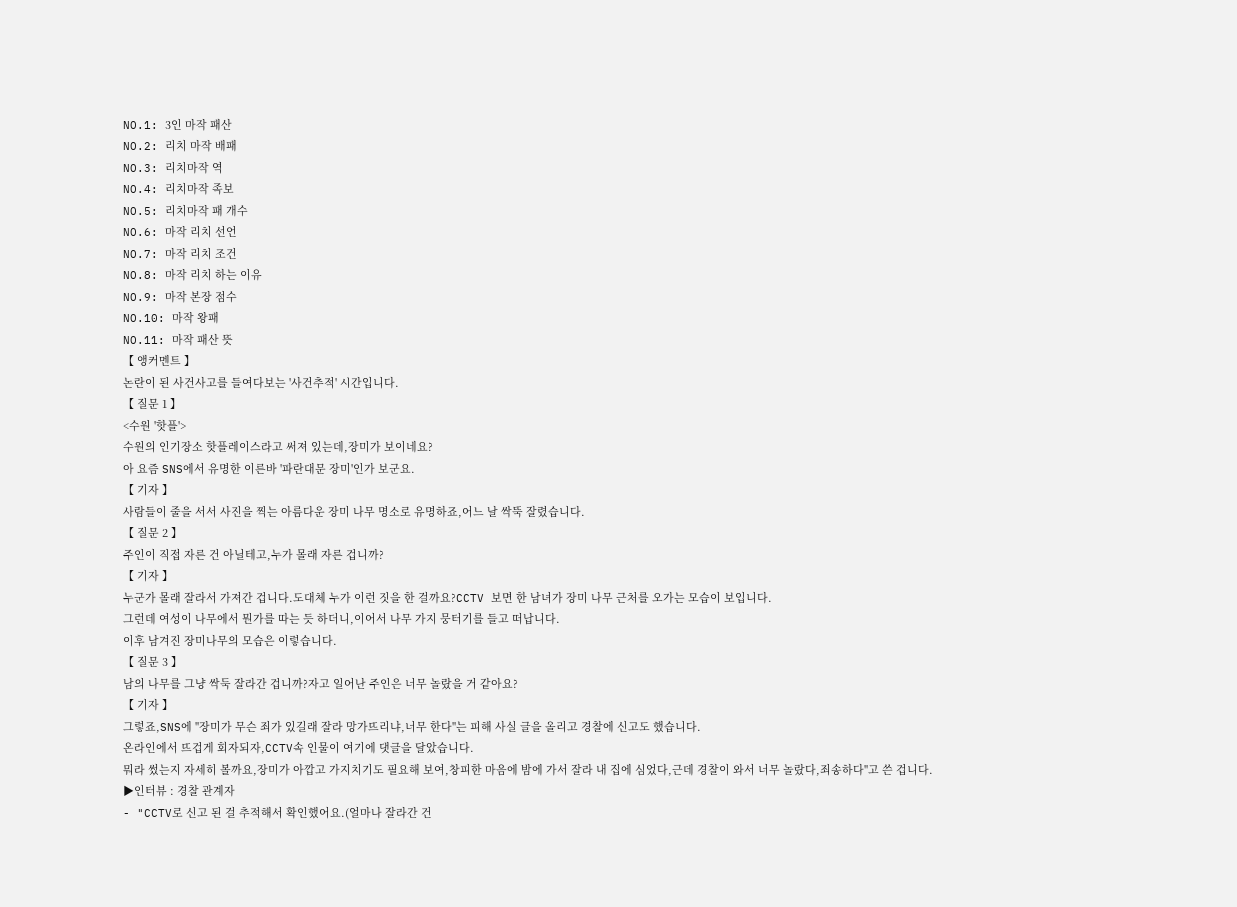NO.1: 3인 마작 패산
NO.2: 리치 마작 배패
NO.3: 리치마작 역
NO.4: 리치마작 족보
NO.5: 리치마작 패 개수
NO.6: 마작 리치 선언
NO.7: 마작 리치 조건
NO.8: 마작 리치 하는 이유
NO.9: 마작 본장 점수
NO.10: 마작 왕패
NO.11: 마작 패산 뜻
【 앵커멘트 】
논란이 된 사건사고를 들여다보는 '사건추적' 시간입니다.
【 질문 1 】
<수원 '핫플'>
수원의 인기장소 핫플레이스라고 써져 있는데,장미가 보이네요?
아 요즘 SNS에서 유명한 이른바 '파란대문 장미'인가 보군요.
【 기자 】
사람들이 줄을 서서 사진을 찍는 아름다운 장미 나무 명소로 유명하죠,어느 날 싹뚝 잘렸습니다.
【 질문 2 】
주인이 직접 자른 건 아닐테고,누가 몰래 자른 겁니까?
【 기자 】
누군가 몰래 잘라서 가져간 겁니다.도대체 누가 이런 짓을 한 걸까요?CCTV 보면 한 남녀가 장미 나무 근처를 오가는 모습이 보입니다.
그런데 여성이 나무에서 뭔가를 따는 듯 하더니,이어서 나무 가지 뭉터기를 들고 떠납니다.
이후 남겨진 장미나무의 모습은 이렇습니다.
【 질문 3 】
남의 나무를 그냥 싹둑 잘라간 겁니까?자고 일어난 주인은 너무 놀랐을 거 같아요?
【 기자 】
그렇죠,SNS에 "장미가 무슨 죄가 있길래 잘라 망가뜨리냐,너무 한다"는 피해 사실 글을 올리고 경찰에 신고도 했습니다.
온라인에서 뜨겁게 회자되자,CCTV속 인물이 여기에 댓글을 달았습니다.
뭐라 썼는지 자세히 볼까요,장미가 아깝고 가지치기도 필요해 보여,창피한 마음에 밤에 가서 잘라 내 집에 심었다,근데 경찰이 와서 너무 놀랐다,죄송하다"고 쓴 겁니다.
▶인터뷰 : 경찰 관계자
- "CCTV로 신고 된 걸 추적해서 확인했어요.(얼마나 잘라간 건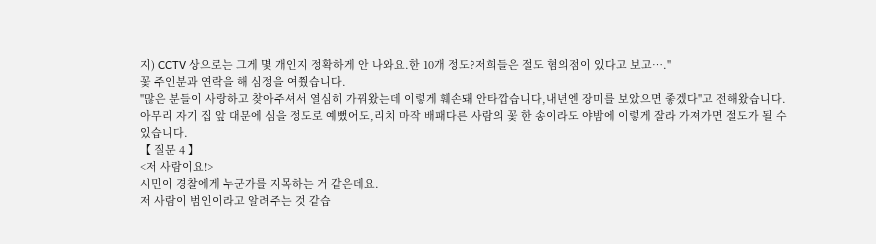지) CCTV 상으로는 그게 몇 개인지 정확하게 안 나와요.한 10개 정도?저희들은 절도 혐의점이 있다고 보고…."
꽃 주인분과 연락을 해 심정을 여쭸습니다.
"많은 분들이 사랑하고 찾아주셔서 열심히 가꿔왔는데 이렇게 훼손돼 안타깝습니다,내년엔 장미를 보았으면 좋겠다"고 전해왔습니다.
아무리 자기 집 앞 대문에 심을 정도로 예뻤어도,리치 마작 배패다른 사람의 꽃 한 송이라도 야밤에 이렇게 잘라 가져가면 절도가 될 수 있습니다.
【 질문 4 】
<저 사람이요!>
시민이 경찰에게 누군가를 지목하는 거 같은데요.
저 사람이 범인이라고 알려주는 것 같습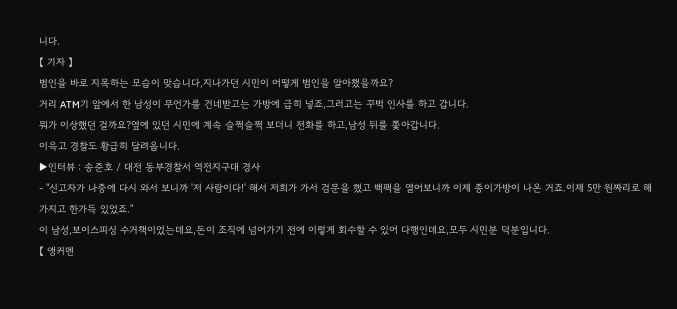니다.
【 기자 】
범인을 바로 지목하는 모습이 맞습니다,지나가던 시민이 어떻게 범인을 알아챘을까요?
거리 ATM기 앞에서 한 남성이 무언가를 건네받고는 가방에 급히 넣죠,그러고는 꾸벅 인사를 하고 갑니다.
뭐가 이상했던 걸까요?옆에 있던 시민에 계속 슬쩍슬쩍 보더니 전화를 하고,남성 뒤를 쫓아갑니다.
이윽고 경찰도 황급히 달려옵니다.
▶인터뷰 : 송준호 / 대전 동부경찰서 역전지구대 경사
- "신고자가 나중에 다시 와서 보니까 '저 사람이다!' 해서 저희가 가서 검문을 했고 백팩을 열어보니까 이제 종이가방이 나온 거죠.이제 5만 원짜리로 해가지고 한가득 있었죠."
이 남성,보이스피싱 수거책이었는데요,돈이 조직에 넘어가기 전에 이렇게 회수할 수 있어 다행인데요,모두 시민분 덕분입니다.
【 앵커멘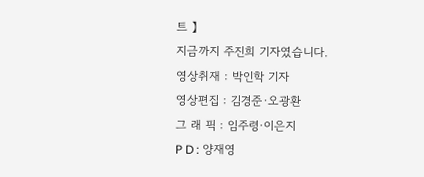트 】
지금까지 주진희 기자였습니다.
영상취재 : 박인학 기자
영상편집 : 김경준·오광환
그 래 픽 : 임주령·이은지
P D : 양재영